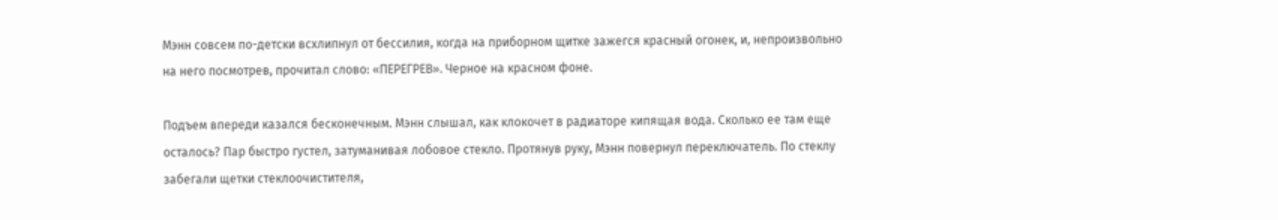Мэнн совсем по-детски всхлипнул от бессилия, когда на приборном щитке зажегся красный огонек, и, непроизвольно на него посмотрев, прочитал слово: «ПЕРЕГРЕВ». Черное на красном фоне.

Подъем впереди казался бесконечным. Мэнн слышал, как клокочет в радиаторе кипящая вода. Сколько ее там еще осталось? Пар быстро густел, затуманивая лобовое стекло. Протянув руку, Мэнн повернул переключатель. По стеклу забегали щетки стеклоочистителя,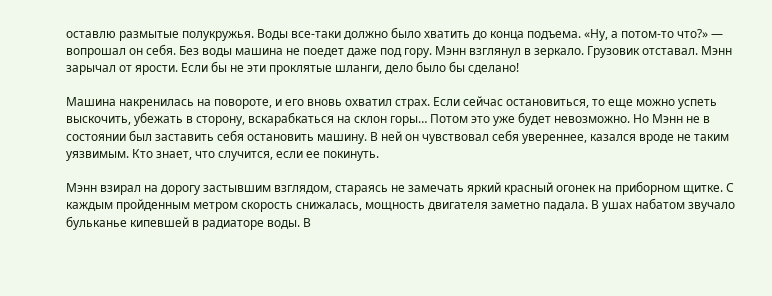оставлю размытые полукружья. Воды все-таки должно было хватить до конца подъема. «Ну, а потом-то что?» — вопрошал он себя. Без воды машина не поедет даже под гору. Мэнн взглянул в зеркало. Грузовик отставал. Мэнн зарычал от ярости. Если бы не эти проклятые шланги, дело было бы сделано!

Машина накренилась на повороте, и его вновь охватил страх. Если сейчас остановиться, то еще можно успеть выскочить, убежать в сторону, вскарабкаться на склон горы… Потом это уже будет невозможно. Но Мэнн не в состоянии был заставить себя остановить машину. В ней он чувствовал себя увереннее, казался вроде не таким уязвимым. Кто знает, что случится, если ее покинуть.

Мэнн взирал на дорогу застывшим взглядом, стараясь не замечать яркий красный огонек на приборном щитке. С каждым пройденным метром скорость снижалась, мощность двигателя заметно падала. В ушах набатом звучало бульканье кипевшей в радиаторе воды. В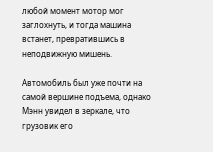любой момент мотор мог заглохнуть, и тогда машина встанет, превратившись в неподвижную мишень.

Автомобиль был уже почти на самой вершине подъема, однако Мэнн увидел в зеркале, что грузовик его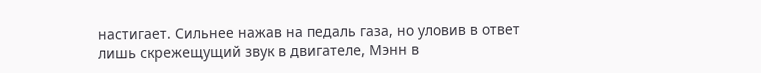настигает. Сильнее нажав на педаль газа, но уловив в ответ лишь скрежещущий звук в двигателе, Мэнн в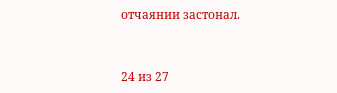отчаянии застонал.



24 из 27